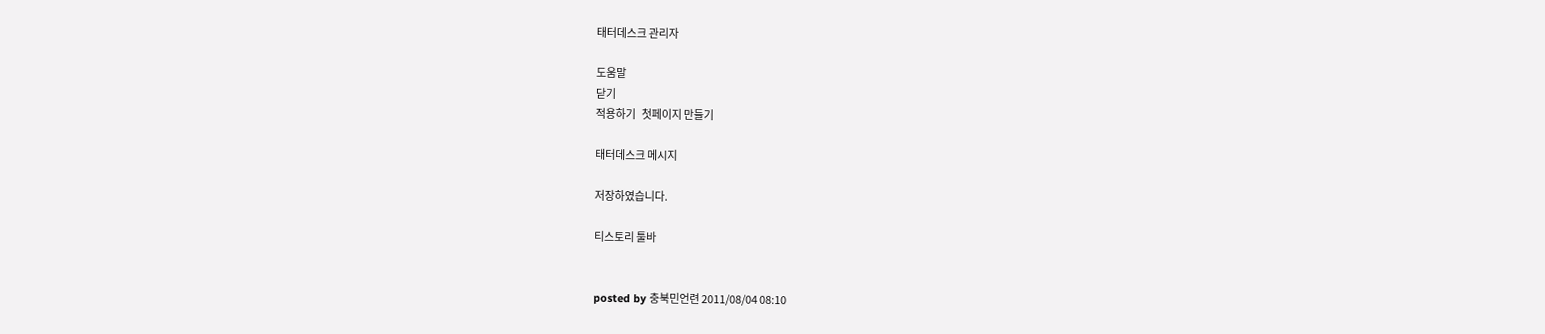태터데스크 관리자

도움말
닫기
적용하기   첫페이지 만들기

태터데스크 메시지

저장하였습니다.

티스토리 툴바


posted by 충북민언련 2011/08/04 08:10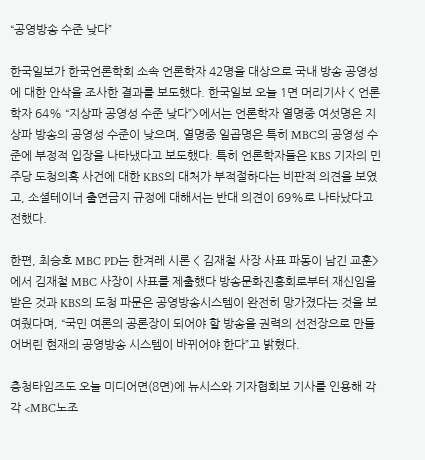“공영방송 수준 낮다”

한국일보가 한국언론학회 소속 언론학자 42명을 대상으로 국내 방송 공영성에 대한 안삭을 조사한 결과를 보도했다. 한국일보 오늘 1면 머리기사 < 언론학자 64% “지상파 공영성 수준 낮다”>에서는 언론학자 열명중 여섯명은 지상파 방송의 공영성 수준이 낮으며, 열명중 일곱명은 특히 MBC의 공영성 수준에 부정적 입장을 나타냈다고 보도했다. 특히 언론학자들은 KBS 기자의 민주당 도청의혹 사건에 대한 KBS의 대처가 부적절하다는 비판적 의견을 보였고, 소셜테이너 출연금지 규정에 대해서는 반대 의견이 69%로 나타났다고 전했다.

한편, 최승호 MBC PD는 한겨레 시론 < 김재철 사장 사표 파동이 남긴 교훈>에서 김재철 MBC 사장이 사표를 제출했다 방송문화진흥회로부터 재신임을 받은 것과 KBS의 도청 파문은 공영방송시스템이 완전히 망가졌다는 것을 보여줬다며, “국민 여론의 공론장이 되어야 할 방송을 권력의 선전장으로 만들어버린 현재의 공영방송 시스템이 바뀌어야 한다”고 밝혔다.

충청타임즈도 오늘 미디어면(8면)에 뉴시스와 기자협회보 기사를 인용해 각각 <MBC노조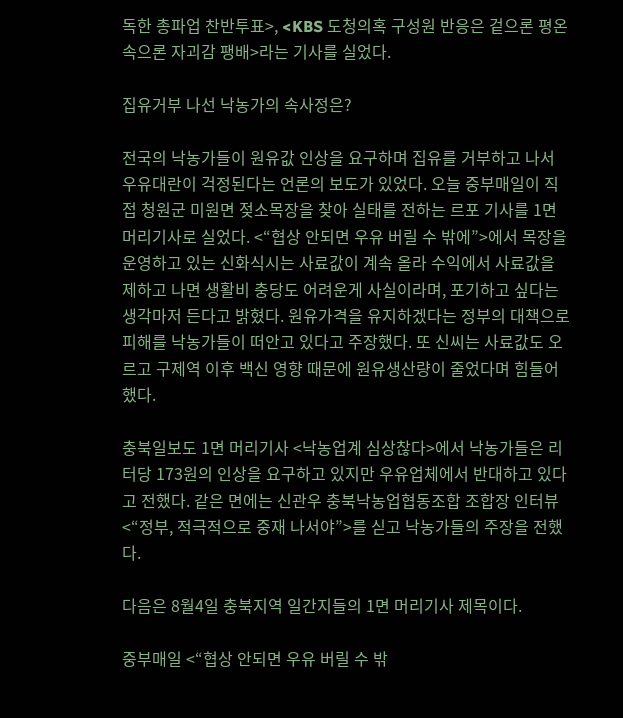독한 총파업 찬반투표>, <KBS 도청의혹 구성원 반응은 겉으론 평온 속으론 자괴감 팽배>라는 기사를 실었다.

집유거부 나선 낙농가의 속사정은?

전국의 낙농가들이 원유값 인상을 요구하며 집유를 거부하고 나서 우유대란이 걱정된다는 언론의 보도가 있었다. 오늘 중부매일이 직접 청원군 미원면 젖소목장을 찾아 실태를 전하는 르포 기사를 1면 머리기사로 실었다. <“협상 안되면 우유 버릴 수 밖에”>에서 목장을 운영하고 있는 신화식시는 사료값이 계속 올라 수익에서 사료값을 제하고 나면 생활비 충당도 어려운게 사실이라며, 포기하고 싶다는 생각마저 든다고 밝혔다. 원유가격을 유지하겠다는 정부의 대책으로 피해를 낙농가들이 떠안고 있다고 주장했다. 또 신씨는 사료값도 오르고 구제역 이후 백신 영향 때문에 원유생산량이 줄었다며 힘들어했다.

충북일보도 1면 머리기사 <낙농업계 심상찮다>에서 낙농가들은 리터당 173원의 인상을 요구하고 있지만 우유업체에서 반대하고 있다고 전했다. 같은 면에는 신관우 충북낙농업협동조합 조합장 인터뷰 <“정부, 적극적으로 중재 나서야”>를 싣고 낙농가들의 주장을 전했다.

다음은 8월4일 충북지역 일간지들의 1면 머리기사 제목이다.

중부매일 <“협상 안되면 우유 버릴 수 밖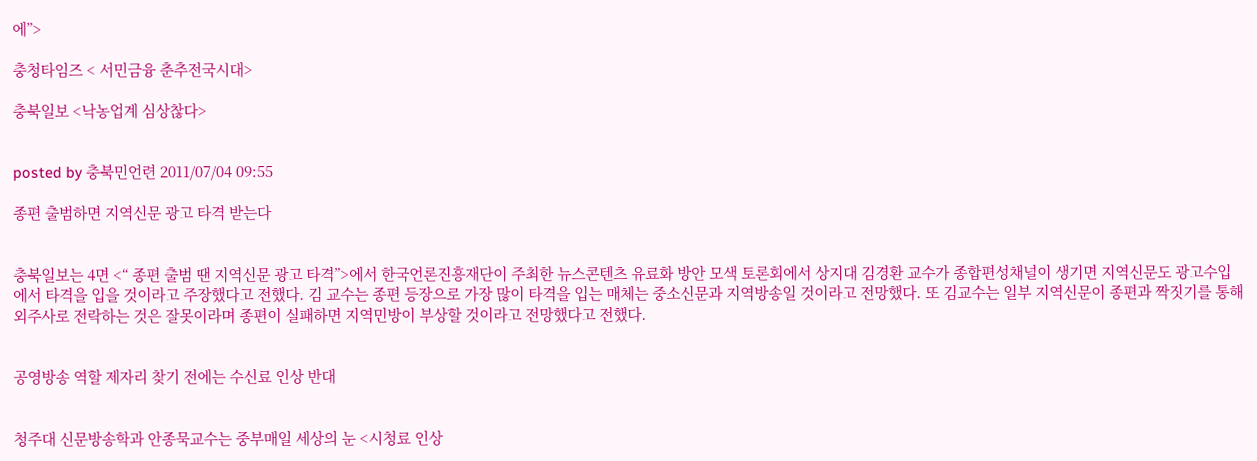에”>

충청타임즈 < 서민금융 춘추전국시대>

충북일보 <낙농업계 심상찮다>


posted by 충북민언련 2011/07/04 09:55

종편 출범하면 지역신문 광고 타격 받는다


충북일보는 4면 <“ 종편 출범 땐 지역신문 광고 타격”>에서 한국언론진흥재단이 주최한 뉴스콘텐츠 유료화 방안 모색 토론회에서 상지대 김경환 교수가 종합편성채널이 생기면 지역신문도 광고수입에서 타격을 입을 것이라고 주장했다고 전했다. 김 교수는 종편 등장으로 가장 많이 타격을 입는 매체는 중소신문과 지역방송일 것이라고 전망했다. 또 김교수는 일부 지역신문이 종편과 짝짓기를 통해 외주사로 전락하는 것은 잘못이라며 종편이 실패하면 지역민방이 부상할 것이라고 전망했다고 전했다.


공영방송 역할 제자리 찾기 전에는 수신료 인상 반대


청주대 신문방송학과 안종묵교수는 중부매일 세상의 눈 <시청료 인상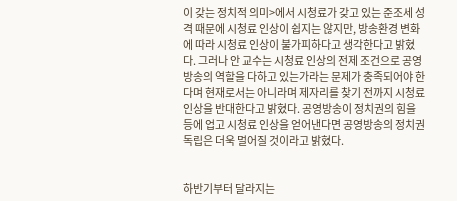이 갖는 정치적 의미>에서 시청료가 갖고 있는 준조세 성격 때문에 시청료 인상이 쉽지는 않지만, 방송환경 변화에 따라 시청료 인상이 불가피하다고 생각한다고 밝혔다. 그러나 안 교수는 시청료 인상의 전제 조건으로 공영방송의 역할을 다하고 있는가라는 문제가 충족되어야 한다며 현재로서는 아니라며 제자리를 찾기 전까지 시청료 인상을 반대한다고 밝혔다. 공영방송이 정치권의 힘을 등에 업고 시청료 인상을 얻어낸다면 공영방송의 정치권 독립은 더욱 멀어질 것이라고 밝혔다.


하반기부터 달라지는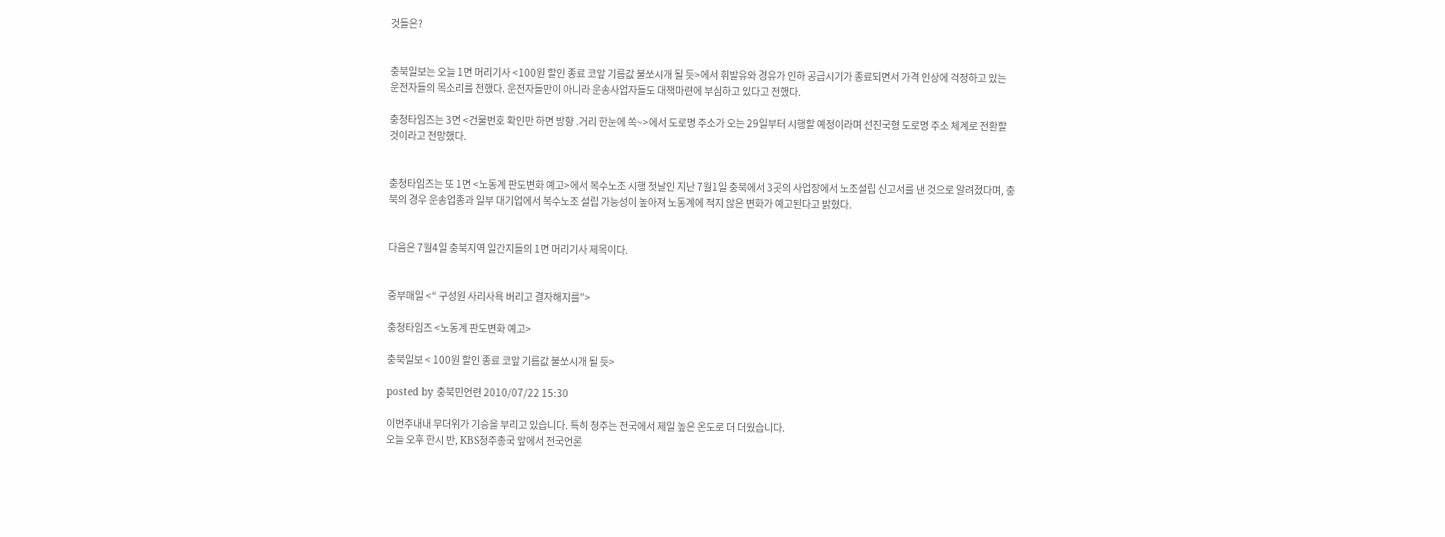것들은?


충북일보는 오늘 1면 머리기사 <100원 할인 종료 코앞 기름값 불쏘시개 될 듯>에서 휘발유와 경유가 인하 공급시기가 종료되면서 가격 인상에 걱정하고 있는 운전자들의 목소리를 전했다. 운전자들만이 아니라 운송사업자들도 대책마련에 부심하고 있다고 전했다.

충청타임즈는 3면 <건물번호 확인만 하면 방향 ․거리 한눈에 쏙~>에서 도로명 주소가 오는 29일부터 시행할 예정이라며 선진국형 도로명 주소 체계로 전환할 것이라고 전망했다.


충청타임즈는 또 1면 <노동계 판도변화 예고>에서 복수노조 시행 첫날인 지난 7월1일 충북에서 3곳의 사업장에서 노조설립 신고서를 낸 것으로 알려졌다며, 충북의 경우 운송업종과 일부 대기업에서 복수노조 설립 가능성이 높아져 노동계에 적지 않은 변화가 예고된다고 밝혔다.


다음은 7월4일 충북지역 일간지들의 1면 머리기사 제목이다.


중부매일 <“ 구성원 사리사욕 버리고 결자해지를”>

충청타임즈 <노동계 판도변화 예고>

충북일보 < 100원 할인 종료 코앞 기름값 불쏘시개 될 듯>

posted by 충북민언련 2010/07/22 15:30

이번주내내 무더위가 기승을 부리고 있습니다. 특히 청주는 전국에서 제일 높은 온도로 더 더웠습니다.
오늘 오후 한시 반, KBS청주총국 앞에서 전국언론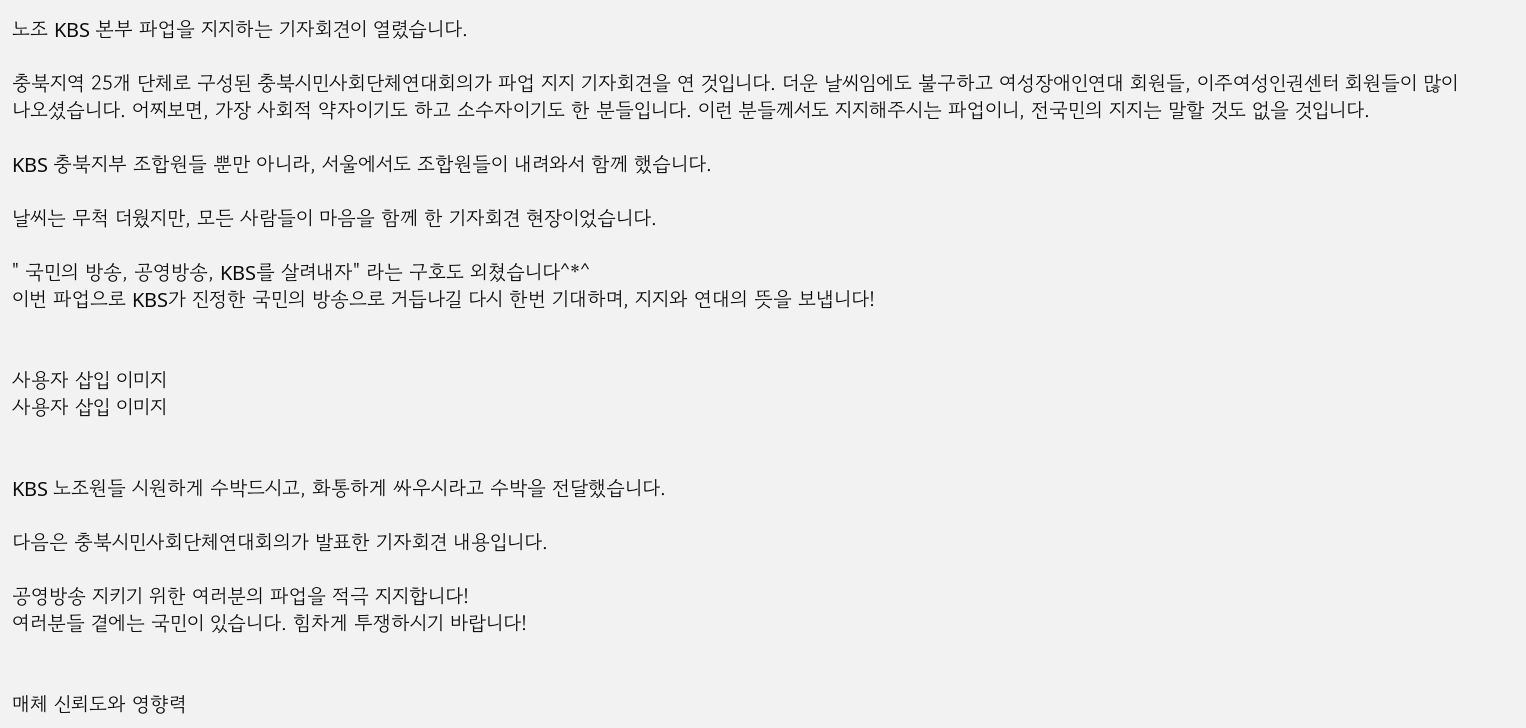노조 KBS 본부 파업을 지지하는 기자회견이 열렸습니다.

충북지역 25개 단체로 구성된 충북시민사회단체연대회의가 파업 지지 기자회견을 연 것입니다. 더운 날씨임에도 불구하고 여성장애인연대 회원들, 이주여성인권센터 회원들이 많이 나오셨습니다. 어찌보면, 가장 사회적 약자이기도 하고 소수자이기도 한 분들입니다. 이런 분들께서도 지지해주시는 파업이니, 전국민의 지지는 말할 것도 없을 것입니다.

KBS 충북지부 조합원들 뿐만 아니라, 서울에서도 조합원들이 내려와서 함께 했습니다.

날씨는 무척 더웠지만, 모든 사람들이 마음을 함께 한 기자회견 현장이었습니다.

" 국민의 방송, 공영방송, KBS를 살려내자" 라는 구호도 외쳤습니다^*^
이번 파업으로 KBS가 진정한 국민의 방송으로 거듭나길 다시 한번 기대하며, 지지와 연대의 뜻을 보냅니다!


사용자 삽입 이미지
사용자 삽입 이미지


KBS 노조원들 시원하게 수박드시고, 화통하게 싸우시라고 수박을 전달했습니다.

다음은 충북시민사회단체연대회의가 발표한 기자회견 내용입니다.

공영방송 지키기 위한 여러분의 파업을 적극 지지합니다!
여러분들 곁에는 국민이 있습니다. 힘차게 투쟁하시기 바랍니다!


매체 신뢰도와 영향력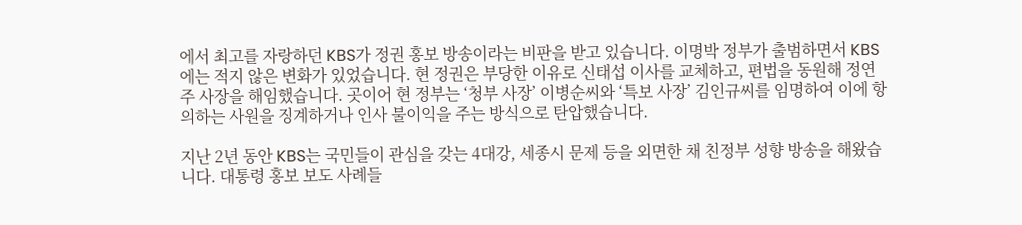에서 최고를 자랑하던 KBS가 정권 홍보 방송이라는 비판을 받고 있습니다. 이명박 정부가 출범하면서 KBS에는 적지 않은 변화가 있었습니다. 현 정권은 부당한 이유로 신태섭 이사를 교체하고, 편법을 동원해 정연주 사장을 해임했습니다. 곳이어 현 정부는 ‘청부 사장’ 이병순씨와 ‘특보 사장’ 김인규씨를 임명하여 이에 항의하는 사원을 징계하거나 인사 불이익을 주는 방식으로 탄압했습니다.

지난 2년 동안 KBS는 국민들이 관심을 갖는 4대강, 세종시 문제 등을 외면한 채 친정부 성향 방송을 해왔습니다. 대통령 홍보 보도 사례들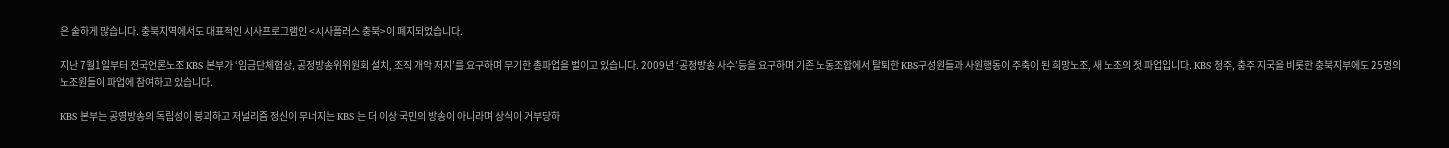은 숱하게 많습니다. 충북지역에서도 대표적인 시사프로그램인 <시사플러스 충북>이 폐지되었습니다.

지난 7월1일부터 전국언론노조 KBS 본부가 ‘임금단체협상, 공정방송위위원회 설치, 조직 개악 저지’를 요구하며 무기한 총파업을 벌이고 있습니다. 2009년 ‘공정방송 사수’등을 요구하며 기존 노동조합에서 탈퇴한 KBS구성원들과 사원행동이 주축이 된 희망노조, 새 노조의 첫 파업입니다. KBS 청주, 충주 지국을 비롯한 충북지부에도 25명의 노조원들이 파업에 참여하고 있습니다.

KBS 본부는 공영방송의 독립성이 붕괴하고 저널리즘 정신이 무너지는 KBS 는 더 이상 국민의 방송이 아니라며 상식이 거부당하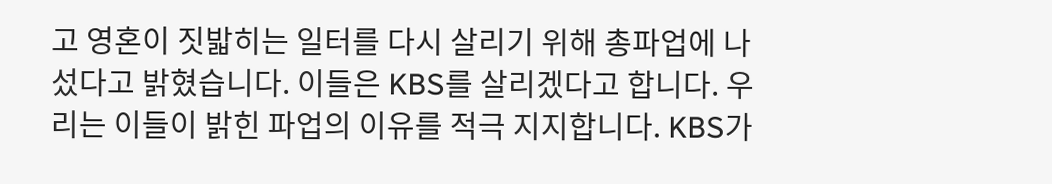고 영혼이 짓밟히는 일터를 다시 살리기 위해 총파업에 나섰다고 밝혔습니다. 이들은 KBS를 살리겠다고 합니다. 우리는 이들이 밝힌 파업의 이유를 적극 지지합니다. KBS가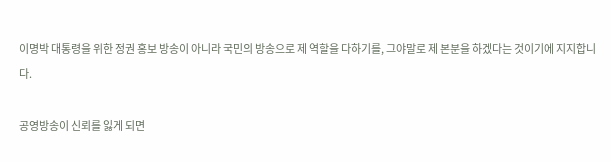이명박 대통령을 위한 정권 홍보 방송이 아니라 국민의 방송으로 제 역할을 다하기를, 그야말로 제 본분을 하겠다는 것이기에 지지합니다.

공영방송이 신뢰를 잃게 되면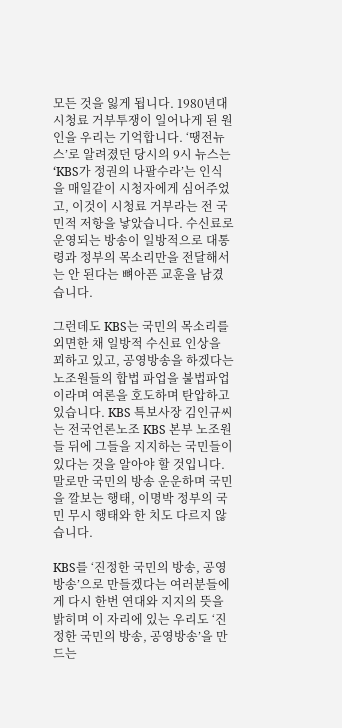모든 것을 잃게 됩니다. 1980년대 시청료 거부투쟁이 일어나게 된 원인을 우리는 기억합니다. ‘땡전뉴스’로 알려졌던 당시의 9시 뉴스는 ‘KBS가 정권의 나팔수라’는 인식을 매일같이 시청자에게 심어주었고, 이것이 시청료 거부라는 전 국민적 저항을 낳았습니다. 수신료로 운영되는 방송이 일방적으로 대통령과 정부의 목소리만을 전달해서는 안 된다는 뼈아픈 교훈을 남겼습니다.

그런데도 KBS는 국민의 목소리를 외면한 채 일방적 수신료 인상을 꾀하고 있고, 공영방송을 하겠다는 노조원들의 합법 파업을 불법파업이라며 여론을 호도하며 탄압하고 있습니다. KBS 특보사장 김인규씨는 전국언론노조 KBS 본부 노조원들 뒤에 그들을 지지하는 국민들이 있다는 것을 알아야 할 것입니다. 말로만 국민의 방송 운운하며 국민을 깔보는 행태, 이명박 정부의 국민 무시 행태와 한 치도 다르지 않습니다.

KBS를 ‘진정한 국민의 방송, 공영방송’으로 만들겠다는 여러분들에게 다시 한번 연대와 지지의 뜻을 밝히며 이 자리에 있는 우리도 ‘진정한 국민의 방송, 공영방송’을 만드는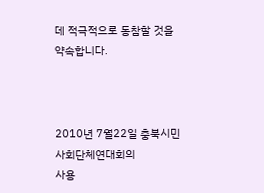데 적극적으로 동참할 것을 약속합니다.



2010년 7월22일 충북시민사회단체연대회의
사용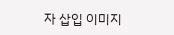자 삽입 이미지